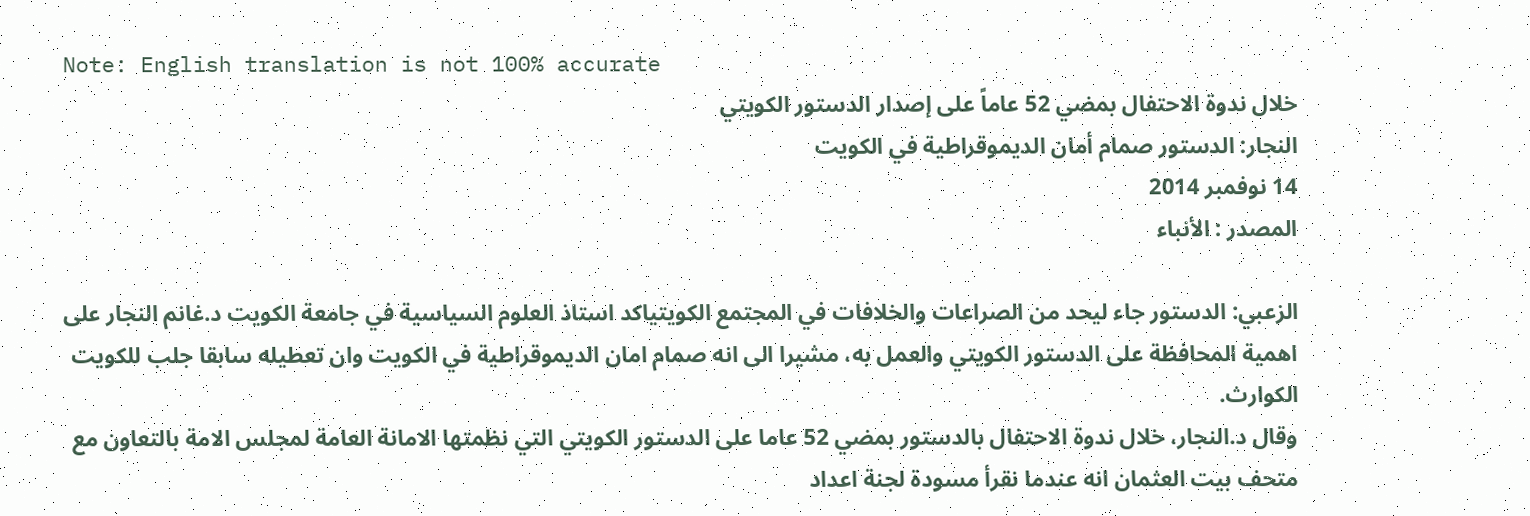Note: English translation is not 100% accurate
خلال ندوة الاحتفال بمضي 52 عاماً على إصدار الدستور الكويتي
النجار: الدستور صمام أمان الديموقراطية في الكويت
14 نوفمبر 2014
المصدر : الأنباء

الزعبي: الدستور جاء ليحد من الصراعات والخلافات في المجتمع الكويتياكد استاذ العلوم السياسية في جامعة الكويت د.غانم النجار على اهمية المحافظة على الدستور الكويتي والعمل به، مشيرا الى انه صمام امان الديموقراطية في الكويت وان تعطيله سابقا جلب للكويت الكوارث.
وقال د.النجار، خلال ندوة الاحتفال بالدستور بمضي 52 عاما على الدستور الكويتي التي نظمتها الامانة العامة لمجلس الامة بالتعاون مع متحف بيت العثمان انه عندما نقرأ مسودة لجنة اعداد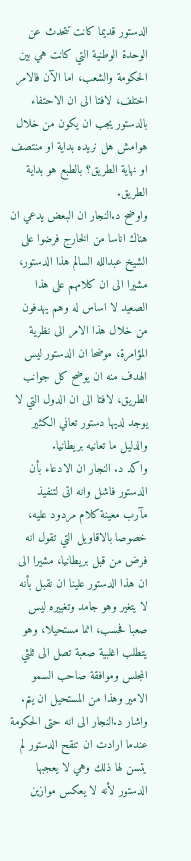الدستور قديما كانت تتحدث عن الوحدة الوطنية التي كانت هي بين الحكومة والشعب، اما الآن فالامر اختلف، لافتا الى ان الاحتفاء بالدستور يجب ان يكون من خلال هوامش هل نريده بداية او منتصف او نهاية الطريق؟ بالطبع هو بداية الطريق.
واوضح د.النجار ان البعض يدعي ان هناك اناسا من الخارج فرضوا على الشيخ عبدالله السالم هذا الدستور، مشيرا الى ان كلامهم على هذا الصعيد لا اساس له وهم يهدفون من خلال هذا الامر الى نظرية المؤامرة، موضحا ان الدستور ليس الهدف منه ان يوضح كل جوانب الطريق، لافتا الى ان الدول التي لا يوجد لديها دستور تعاني الكثير والدليل ما تعانيه بريطانيا.
واكد د. النجار ان الادعاء بأن الدستور فاشل وانه اتى لتنفيذ مآرب معينة كلام مردود عليه، خصوصا بالاقاويل التي تقول انه فرض من قبل بريطانيا، مشيرا الى ان هذا الدستور علينا ان نقبل بأنه لا يتغير وهو جامد وتغييره ليس صعبا فحسب، انما مستحيلا، وهو يتطلب اغلبية صعبة تصل الى ثلثي المجلس وموافقة صاحب السمو الامير وهذا من المستحيل ان يتم.
واشار د.النجار الى انه حتى الحكومة عندما ارادت ان تنقح الدستور لم يتسن لها ذلك وهي لا يعجبها الدستور لأنه لا يعكس موازين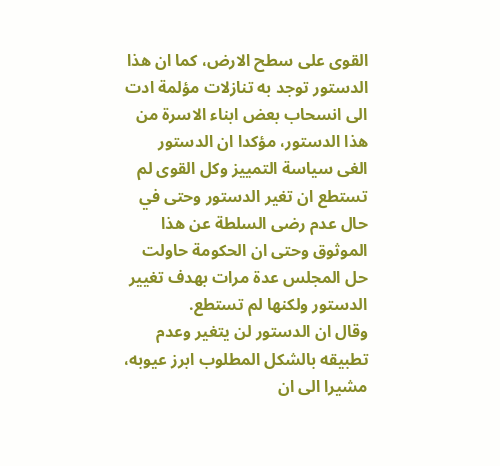القوى على سطح الارض، كما ان هذا الدستور توجد به تنازلات مؤلمة ادت الى انسحاب بعض ابناء الاسرة من هذا الدستور، مؤكدا ان الدستور الغى سياسة التمييز وكل القوى لم تستطع ان تغير الدستور وحتى في حال عدم رضى السلطة عن هذا الموثوق وحتى ان الحكومة حاولت حل المجلس عدة مرات بهدف تغيير الدستور ولكنها لم تستطع.
وقال ان الدستور لن يتغير وعدم تطبيقه بالشكل المطلوب ابرز عيوبه، مشيرا الى ان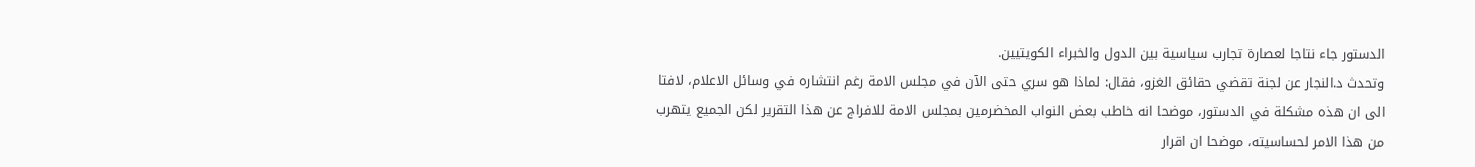الدستور جاء نتاجا لعصارة تجارب سياسية بين الدول والخبراء الكويتيين.
وتحدث د.النجار عن لجنة تقضي حقائق الغزو، فقال: لماذا هو سري حتى الآن في مجلس الامة رغم انتشاره في وسائل الاعلام، لافتا الى ان هذه مشكلة في الدستور، موضحا انه خاطب بعض النواب المخضرمين بمجلس الامة للافراج عن هذا التقرير لكن الجميع يتهرب من هذا الامر لحساسيته، موضحا ان اقرار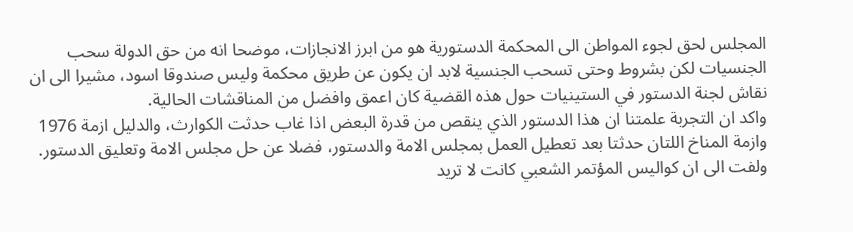المجلس لحق لجوء المواطن الى المحكمة الدستورية هو من ابرز الانجازات، موضحا انه من حق الدولة سحب الجنسيات لكن بشروط وحتى تسحب الجنسية لابد ان يكون عن طريق محكمة وليس صندوقا اسود، مشيرا الى ان نقاش لجنة الدستور في الستينيات حول هذه القضية كان اعمق وافضل من المناقشات الحالية.
واكد ان التجربة علمتنا ان هذا الدستور الذي ينقص من قدرة البعض اذا غاب حدثت الكوارث، والدليل ازمة 1976 وازمة المناخ اللتان حدثتا بعد تعطيل العمل بمجلس الامة والدستور، فضلا عن حل مجلس الامة وتعليق الدستور.
ولفت الى ان كواليس المؤتمر الشعبي كانت لا تريد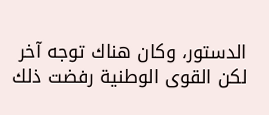الدستور، وكان هناك توجه آخر لكن القوى الوطنية رفضت ذلك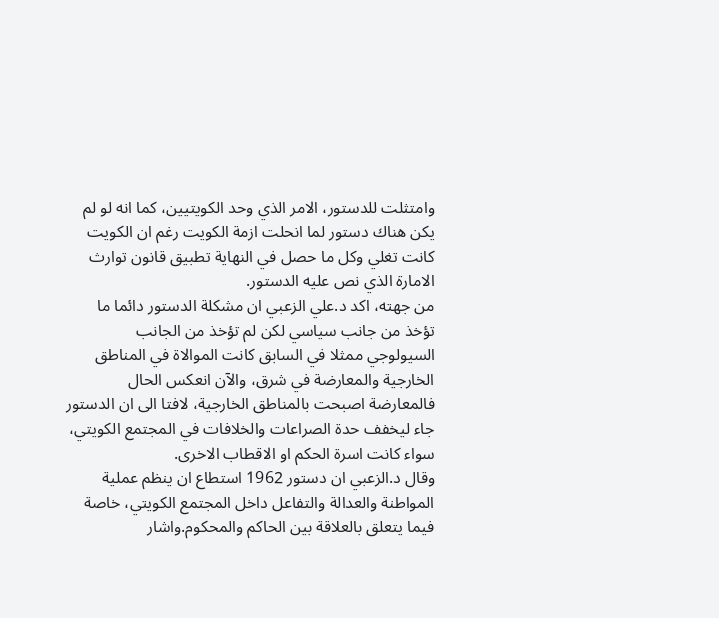وامتثلت للدستور، الامر الذي وحد الكويتيين، كما انه لو لم يكن هناك دستور لما انحلت ازمة الكويت رغم ان الكويت كانت تغلي وكل ما حصل في النهاية تطبيق قانون توارث الامارة الذي نص عليه الدستور.
من جهته، اكد د.علي الزعبي ان مشكلة الدستور دائما ما تؤخذ من جانب سياسي لكن لم تؤخذ من الجانب السيولوجي ممثلا في السابق كانت الموالاة في المناطق الخارجية والمعارضة في شرق، والآن انعكس الحال فالمعارضة اصبحت بالمناطق الخارجية، لافتا الى ان الدستور جاء ليخفف حدة الصراعات والخلافات في المجتمع الكويتي، سواء كانت اسرة الحكم او الاقطاب الاخرى.
وقال د.الزعبي ان دستور 1962 استطاع ان ينظم عملية المواطنة والعدالة والتفاعل داخل المجتمع الكويتي، خاصة فيما يتعلق بالعلاقة بين الحاكم والمحكوم.واشار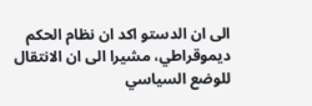الى ان الدستو اكد ان نظام الحكم ديموقراطي، مشيرا الى ان الانتقال للوضع السياسي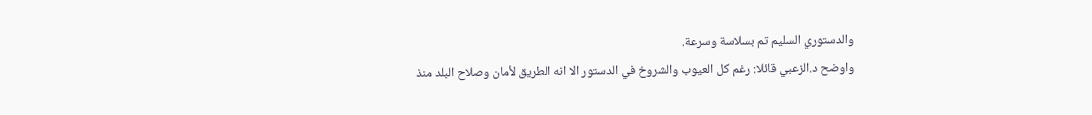والدستوري السليم تم بسلاسة وسرعة.
واوضح د.الزعبي قائلا: رغم كل العيوب والشروخ في الدستور الا انه الطريق لأمان وصلاح البلد منذ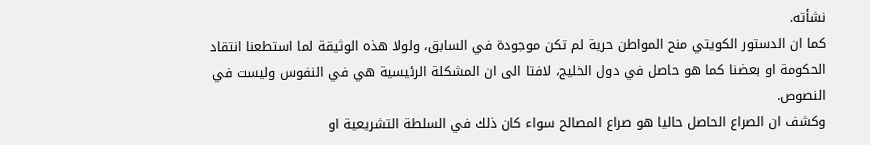نشأته.
كما ان الدستور الكويتي منح المواطن حرية لم تكن موجودة في السابق، ولولا هذه الوثيقة لما استطعنا انتقاد الحكومة او بعضنا كما هو حاصل في دول الخليج، لافتا الى ان المشكلة الرئيسية هي في النفوس وليست في النصوص.
وكشف ان الصراع الحاصل حاليا هو صراع المصالح سواء كان ذلك في السلطة التشريعية او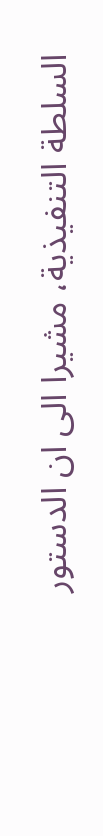السلطة التنفيذية، مشيرا الى ان الدستور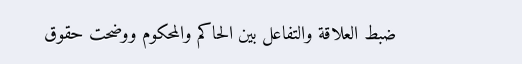ضبط العلاقة والتفاعل بين الحاكم والمحكوم ووضحت حقوق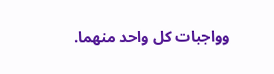وواجبات كل واحد منهما.